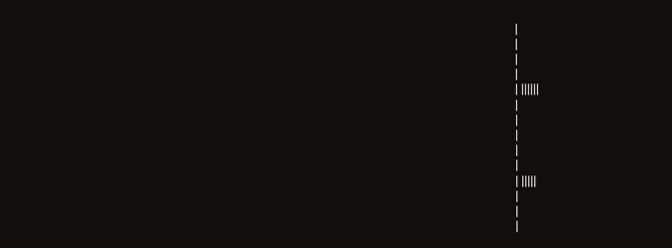|
|
|
|
| ||||||
|
|
|
|
|
| |||||
|
|
|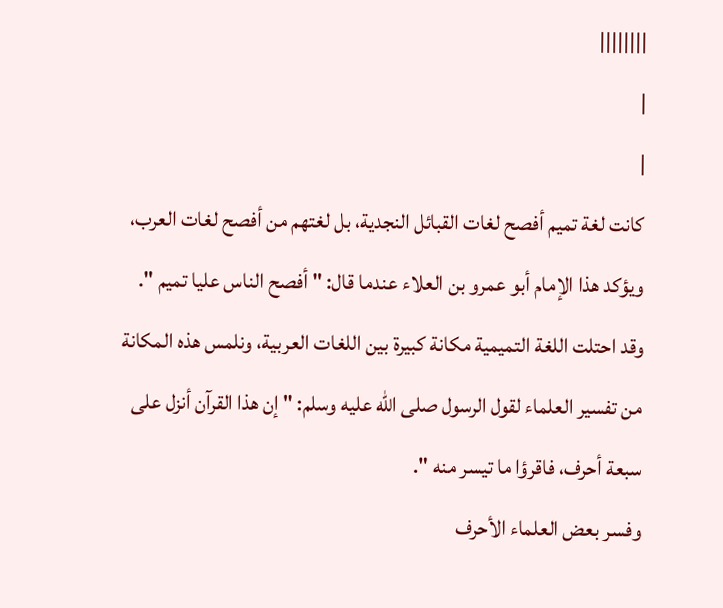||||||||
|
|
كانت لغة تميم أفصح لغات القبائل النجدية، بل لغتهم من أفصح لغات العرب، ويؤكد هذا الإمام أبو عمرو بن العلاء عندما قال: " أفصح الناس عليا تميم ".
وقد احتلت اللغة التميمية مكانة كبيرة بين اللغات العربية، ونلمس هذه المكانة من تفسير العلماء لقول الرسول صلى الله عليه وسلم: " إن هذا القرآن أنزل على سبعة أحرف، فاقرؤا ما تيسر منه ".
وفسر بعض العلماء الأحرف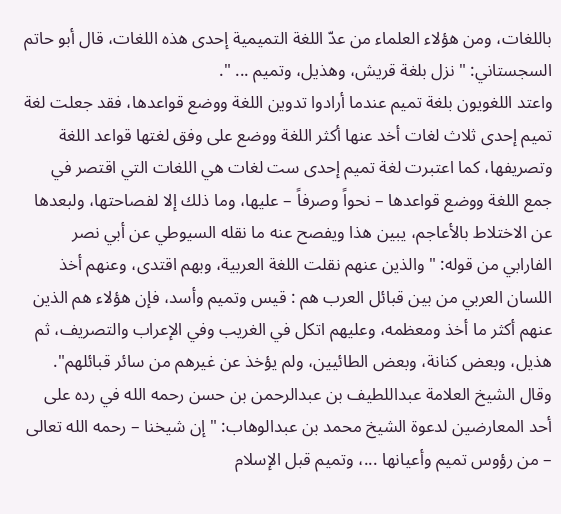باللغات، ومن هؤلاء العلماء من عدّ اللغة التميمية إحدى هذه اللغات، قال أبو حاتم السجستاني: " نزل بلغة قريش، وهذيل، وتميم ... ".
واعتد اللغويون بلغة تميم عندما أرادوا تدوين اللغة ووضع قواعدها، فقد جعلت لغة تميم إحدى ثلاث لغات أخد عنها أكثر اللغة ووضع على وفق لغتها قواعد اللغة وتصريفها، كما اعتبرت لغة تميم إحدى ست لغات هي اللغات التي اقتصر في جمع اللغة ووضع قواعدها – نحواً وصرفاً – عليها، وما ذلك إلا لفصاحتها، ولبعدها عن الاختلاط بالأعاجم، يبين هذا ويفصح عنه ما نقله السيوطي عن أبي نصر الفارابي من قوله: " والذين عنهم نقلت اللغة العربية، وبهم اقتدى، وعنهم أخذ اللسان العربي من بين قبائل العرب هم : قيس وتميم وأسد، فإن هؤلاء هم الذين عنهم أكثر ما أخذ ومعظمه، وعليهم اتكل في الغريب وفي الإعراب والتصريف، ثم هذيل، وبعض كنانة، وبعض الطائيين، ولم يؤخذ عن غيرهم من سائر قبائلهم".
وقال الشيخ العلامة عبداللطيف بن عبدالرحمن بن حسن رحمه الله في رده على أحد المعارضين لدعوة الشيخ محمد بن عبدالوهاب: " إن شيخنا – رحمه الله تعالى – من رؤوس تميم وأعيانها ...، وتميم قبل الإسلام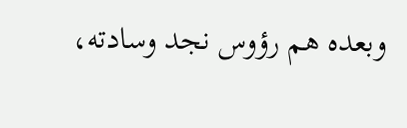وبعده هم رؤوس نجد وسادته،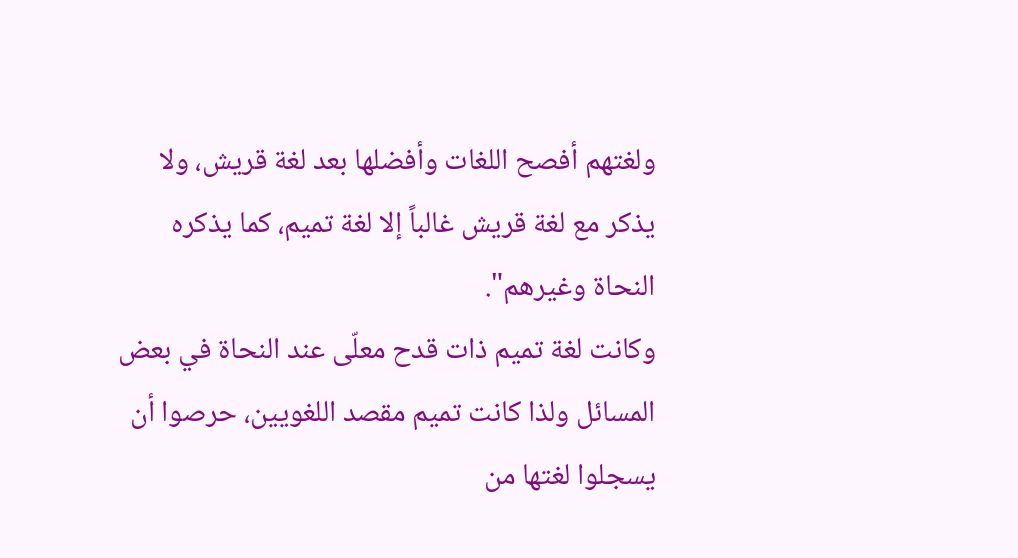ولغتهم أفصح اللغات وأفضلها بعد لغة قريش، ولا يذكر مع لغة قريش غالباً إلا لغة تميم، كما يذكره النحاة وغيرهم".
وكانت لغة تميم ذات قدح معلّى عند النحاة في بعض المسائل ولذا كانت تميم مقصد اللغويين، حرصوا أن يسجلوا لغتها من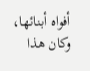أفواه أبنائها، وكان هذا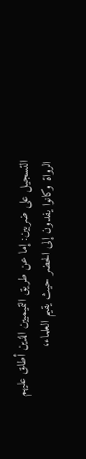التسجيل على ضربين: إما عن طريق التميميين الذين أطلق عليهم الرواة وكانوا يفدون إلى الحضر حيث يقيم العلماء،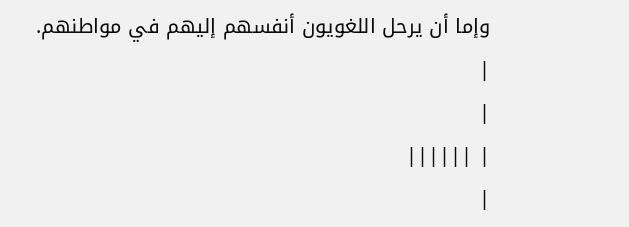وإما أن يرحل اللغويون أنفسهم إليهم في مواطنهم.
|
|
| ||||||
|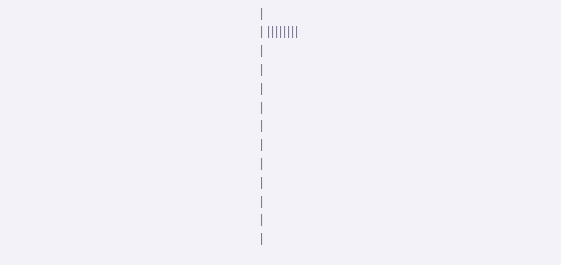|
| ||||||||
|
|
|
|
|
|
|
|
|
|
|